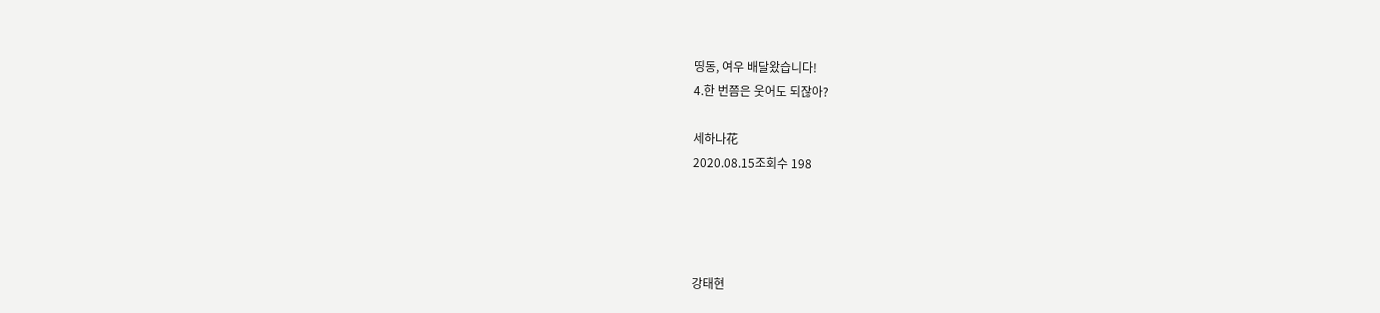띵동, 여우 배달왔습니다!
4.한 번쯤은 웃어도 되잖아?

세하나花
2020.08.15조회수 198




강태현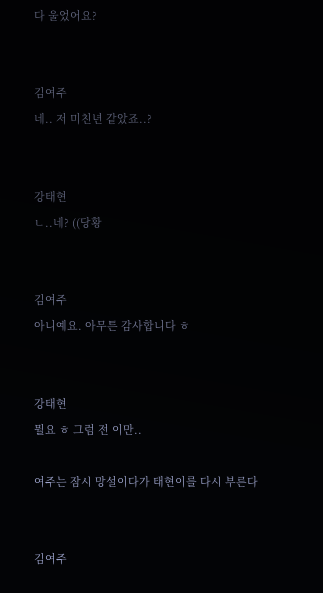다 울었어요?


김여주
네.. 저 미친년 같았죠..?


강태현
ㄴ..네? ((당황


김여주
아니예요. 아무튼 감사합니다 ㅎ


강태현
뭘요 ㅎ 그럼 전 이만..

여주는 잠시 망설이다가 태현이를 다시 부른다


김여주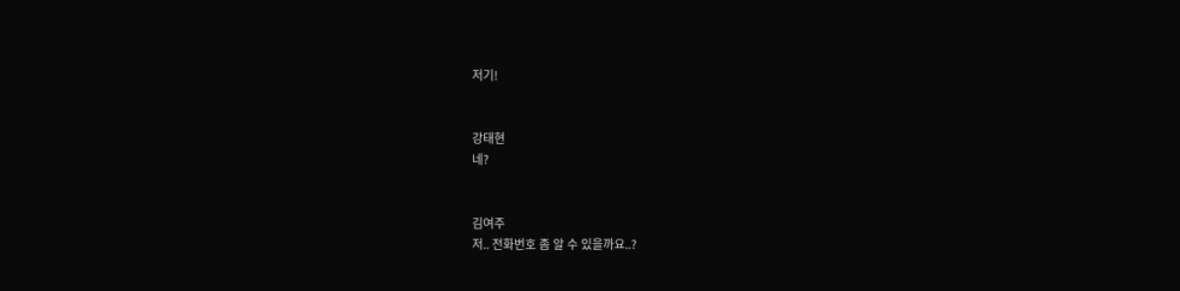저기!


강태현
네?


김여주
저.. 전화번호 좀 알 수 있을까요..?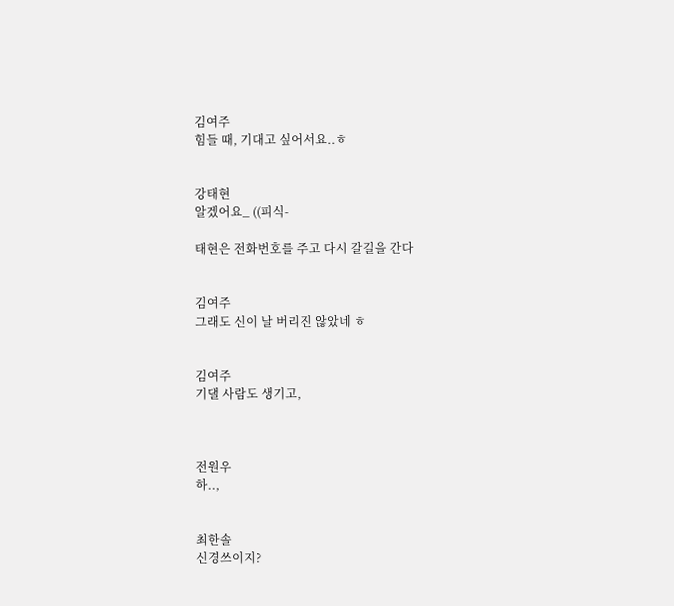김여주
힘들 때, 기대고 싶어서요..ㅎ


강태현
알겠어요_ ((피식-

태현은 전화번호를 주고 다시 갈길을 간다


김여주
그래도 신이 날 버리진 않았네 ㅎ


김여주
기댈 사람도 생기고,



전원우
하..,


최한솔
신경쓰이지?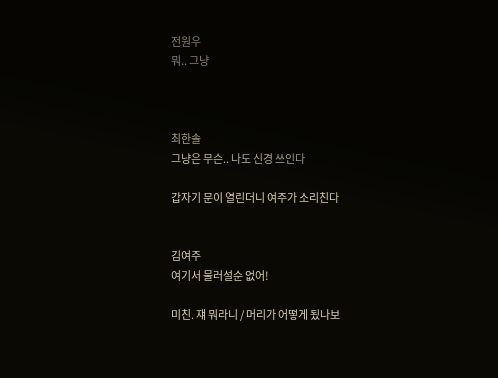전원우
뭐.. 그냥



최한솔
그냥은 무슨.. 나도 신경 쓰인다

갑자기 문이 열린더니 여주가 소리친다


김여주
여기서 물러설순 없어!

미친. 쟤 뭐라니 / 머리가 어떻게 됬나보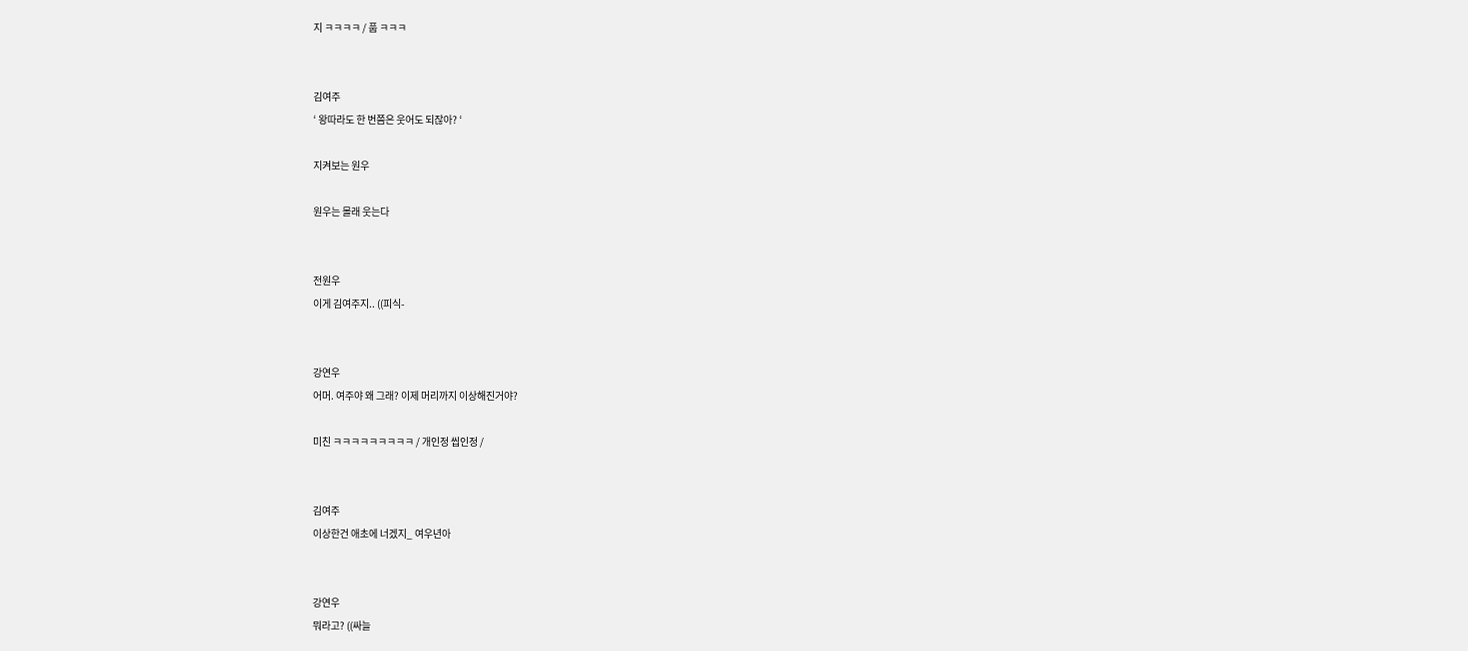지 ㅋㅋㅋㅋ / 풉 ㅋㅋㅋ


김여주
‘ 왕따라도 한 번쯤은 웃어도 되잖아? ‘

지켜보는 원우

원우는 몰래 웃는다


전원우
이게 김여주지.. ((피식-


강연우
어머. 여주야 왜 그래? 이제 머리까지 이상해진거야?

미친 ㅋㅋㅋㅋㅋㅋㅋㅋㅋ / 개인정 씹인정 /


김여주
이상한건 애초에 너겠지_ 여우년아


강연우
뭐라고? ((싸늘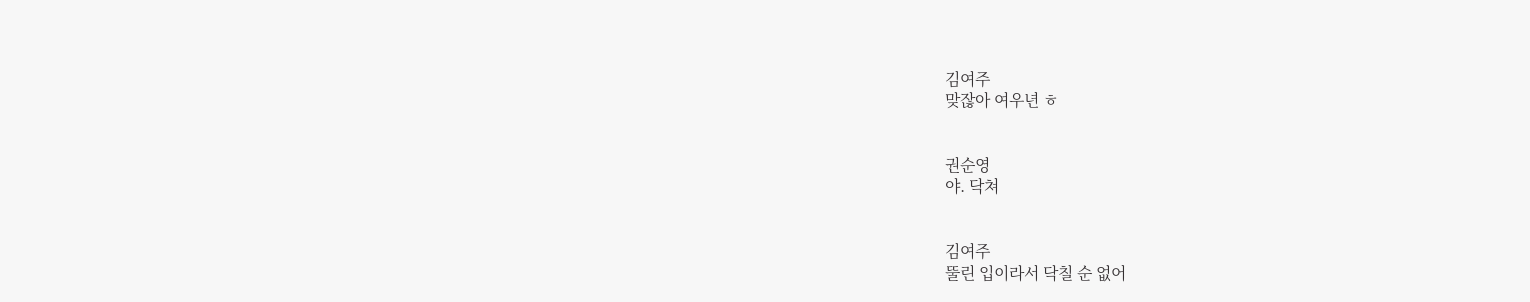김여주
맞잖아 여우년 ㅎ


권순영
야. 닥쳐


김여주
뚤린 입이라서 닥칠 순 없어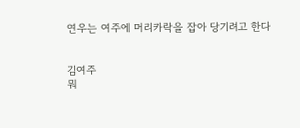연우는 여주에 머리카락을 잡아 당기려고 한다


김여주
뭐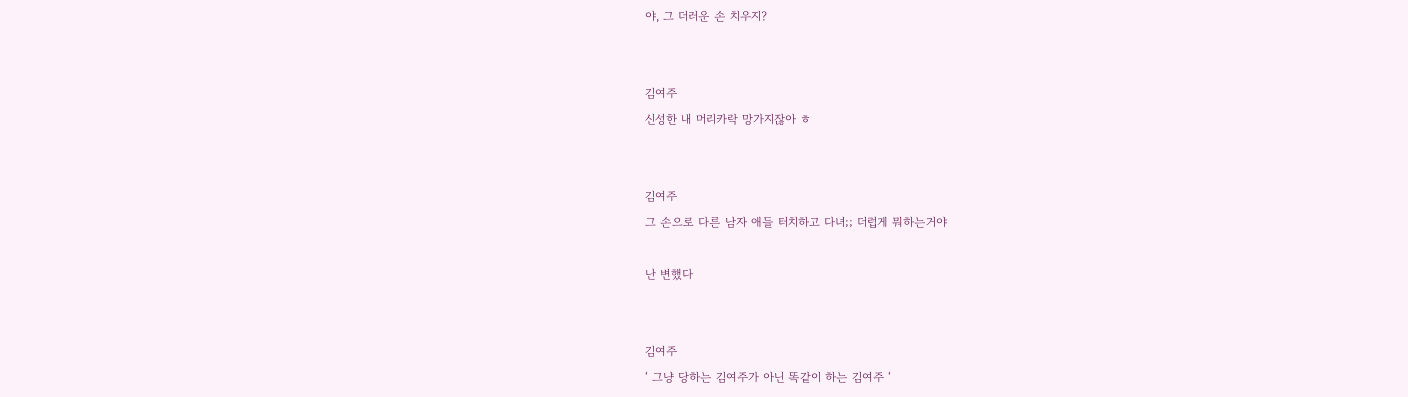야, 그 더러운 손 치우지?


김여주
신성한 내 머리카락 망가지잖아 ㅎ


김여주
그 손으로 다른 남자 애들 터치하고 다녀;; 더럽게 뭐하는거야

난 변했다


김여주
‘ 그냥 당하는 김여주가 아닌 똑같이 하는 김여주 ‘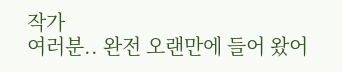작가
여러분.. 완전 오랜만에 들어 왔어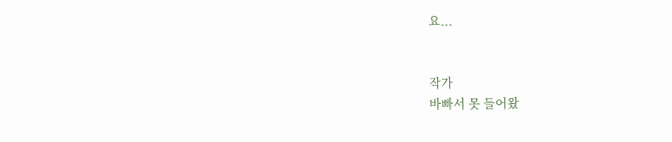요...


작가
바빠서 못 들어왔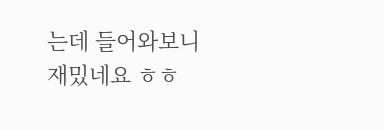는데 들어와보니 재밌네요 ㅎㅎ